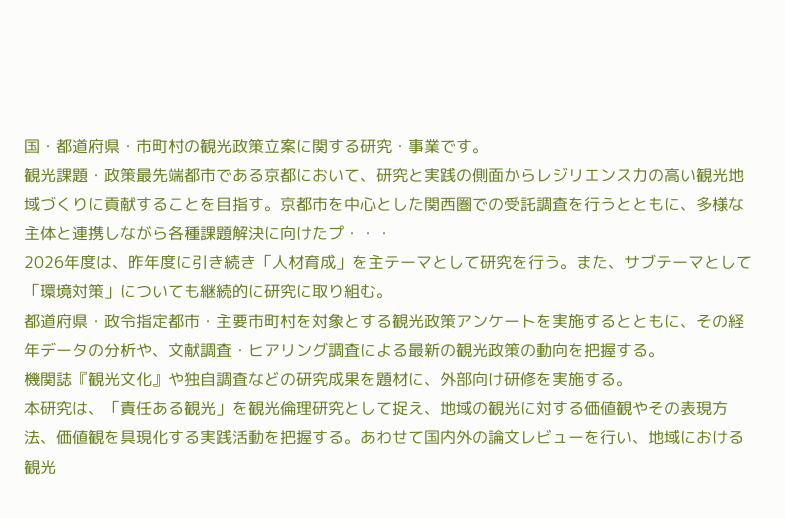国・都道府県・市町村の観光政策立案に関する研究・事業です。
観光課題・政策最先端都市である京都において、研究と実践の側面からレジリエンス力の高い観光地域づくりに貢献することを目指す。京都市を中心とした関西圏での受託調査を行うとともに、多様な主体と連携しながら各種課題解決に向けたプ・・・
2026年度は、昨年度に引き続き「人材育成」を主テーマとして研究を行う。また、サブテーマとして「環境対策」についても継続的に研究に取り組む。
都道府県・政令指定都市・主要市町村を対象とする観光政策アンケートを実施するとともに、その経年データの分析や、文献調査・ヒアリング調査による最新の観光政策の動向を把握する。
機関誌『観光文化』や独自調査などの研究成果を題材に、外部向け研修を実施する。
本研究は、「責任ある観光」を観光倫理研究として捉え、地域の観光に対する価値観やその表現方法、価値観を具現化する実践活動を把握する。あわせて国内外の論文レビューを行い、地域における観光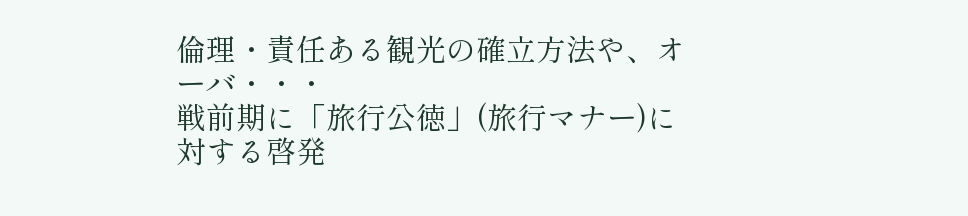倫理・責任ある観光の確立方法や、オーバ・・・
戦前期に「旅行公徳」(旅行マナー)に対する啓発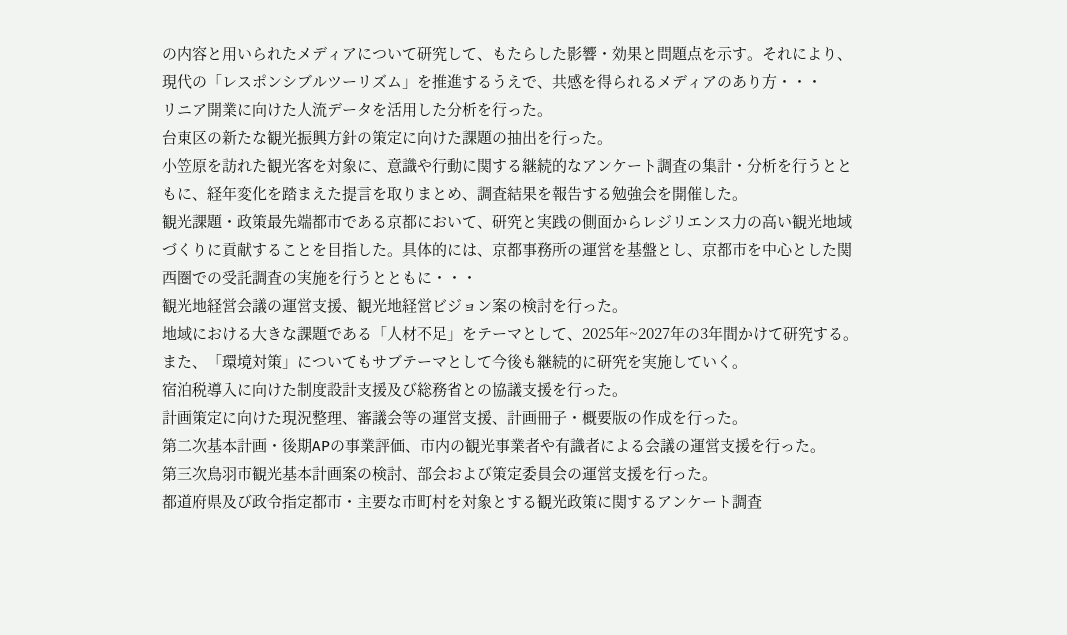の内容と用いられたメディアについて研究して、もたらした影響・効果と問題点を示す。それにより、現代の「レスポンシブルツーリズム」を推進するうえで、共感を得られるメディアのあり方・・・
リニア開業に向けた人流データを活用した分析を行った。
台東区の新たな観光振興方針の策定に向けた課題の抽出を行った。
小笠原を訪れた観光客を対象に、意識や行動に関する継続的なアンケート調査の集計・分析を行うとともに、経年変化を踏まえた提言を取りまとめ、調査結果を報告する勉強会を開催した。
観光課題・政策最先端都市である京都において、研究と実践の側面からレジリエンス力の高い観光地域づくりに貢献することを目指した。具体的には、京都事務所の運営を基盤とし、京都市を中心とした関西圏での受託調査の実施を行うとともに・・・
観光地経営会議の運営支援、観光地経営ビジョン案の検討を行った。
地域における大きな課題である「人材不足」をテーマとして、2025年~2027年の3年間かけて研究する。また、「環境対策」についてもサブテーマとして今後も継続的に研究を実施していく。
宿泊税導入に向けた制度設計支援及び総務省との協議支援を行った。
計画策定に向けた現況整理、審議会等の運営支援、計画冊子・概要版の作成を行った。
第二次基本計画・後期APの事業評価、市内の観光事業者や有識者による会議の運営支援を行った。
第三次鳥羽市観光基本計画案の検討、部会および策定委員会の運営支援を行った。
都道府県及び政令指定都市・主要な市町村を対象とする観光政策に関するアンケート調査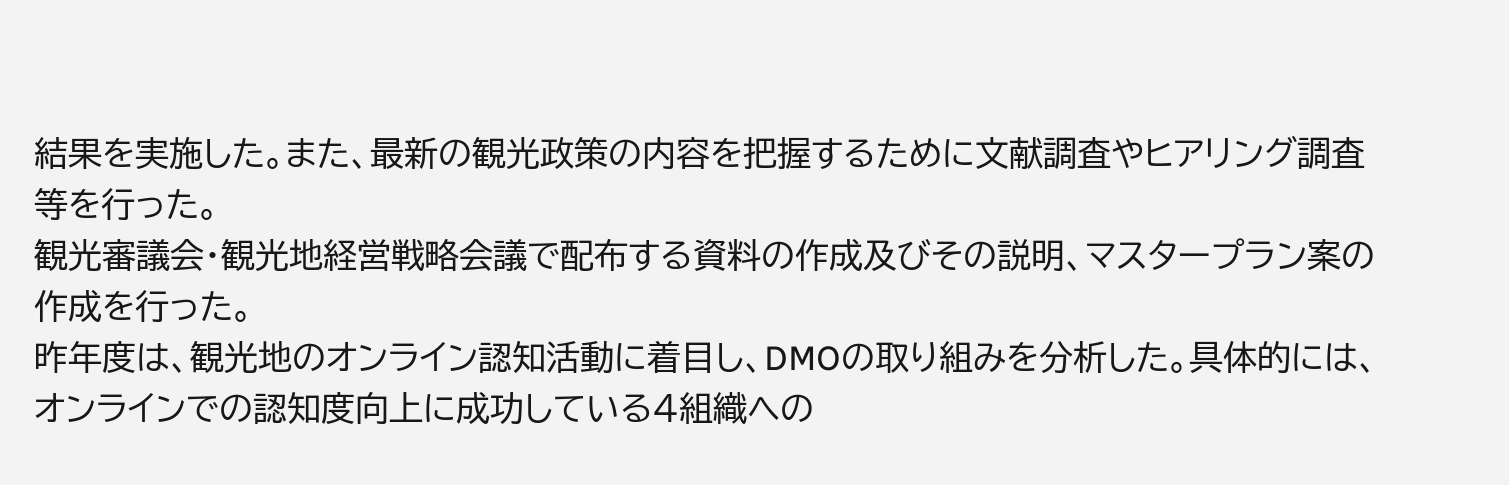結果を実施した。また、最新の観光政策の内容を把握するために文献調査やヒアリング調査等を行った。
観光審議会・観光地経営戦略会議で配布する資料の作成及びその説明、マスタープラン案の作成を行った。
昨年度は、観光地のオンライン認知活動に着目し、DMOの取り組みを分析した。具体的には、オンラインでの認知度向上に成功している4組織への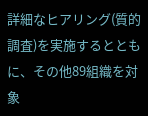詳細なヒアリング(質的調査)を実施するとともに、その他89組織を対象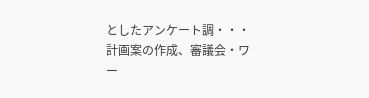としたアンケート調・・・
計画案の作成、審議会・ワー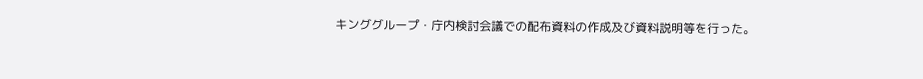キンググループ・庁内検討会議での配布資料の作成及び資料説明等を行った。